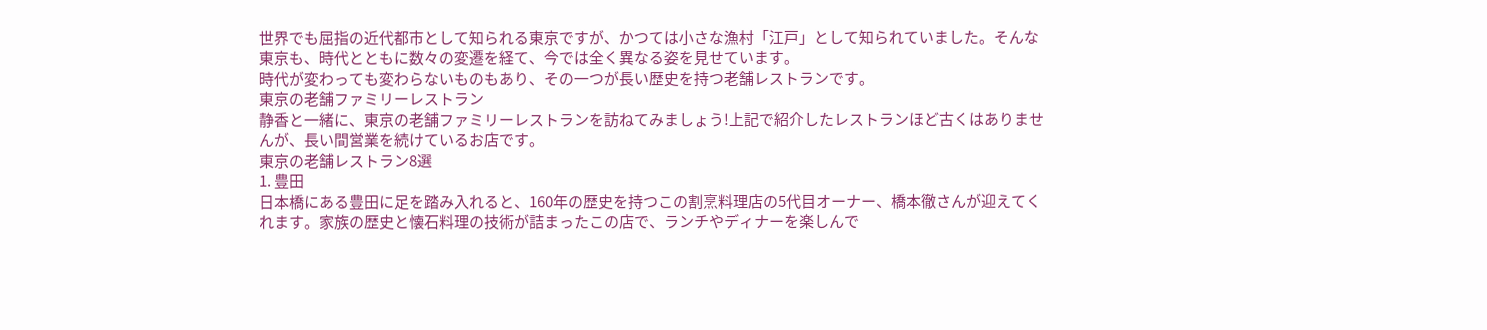世界でも屈指の近代都市として知られる東京ですが、かつては小さな漁村「江戸」として知られていました。そんな東京も、時代とともに数々の変遷を経て、今では全く異なる姿を見せています。
時代が変わっても変わらないものもあり、その一つが長い歴史を持つ老舗レストランです。
東京の老舗ファミリーレストラン
静香と一緒に、東京の老舗ファミリーレストランを訪ねてみましょう!上記で紹介したレストランほど古くはありませんが、長い間営業を続けているお店です。
東京の老舗レストラン8選
1. 豊田
日本橋にある豊田に足を踏み入れると、160年の歴史を持つこの割烹料理店の5代目オーナー、橋本徹さんが迎えてくれます。家族の歴史と懐石料理の技術が詰まったこの店で、ランチやディナーを楽しんで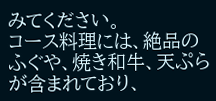みてください。
コース料理には、絶品のふぐや、焼き和牛、天ぷらが含まれており、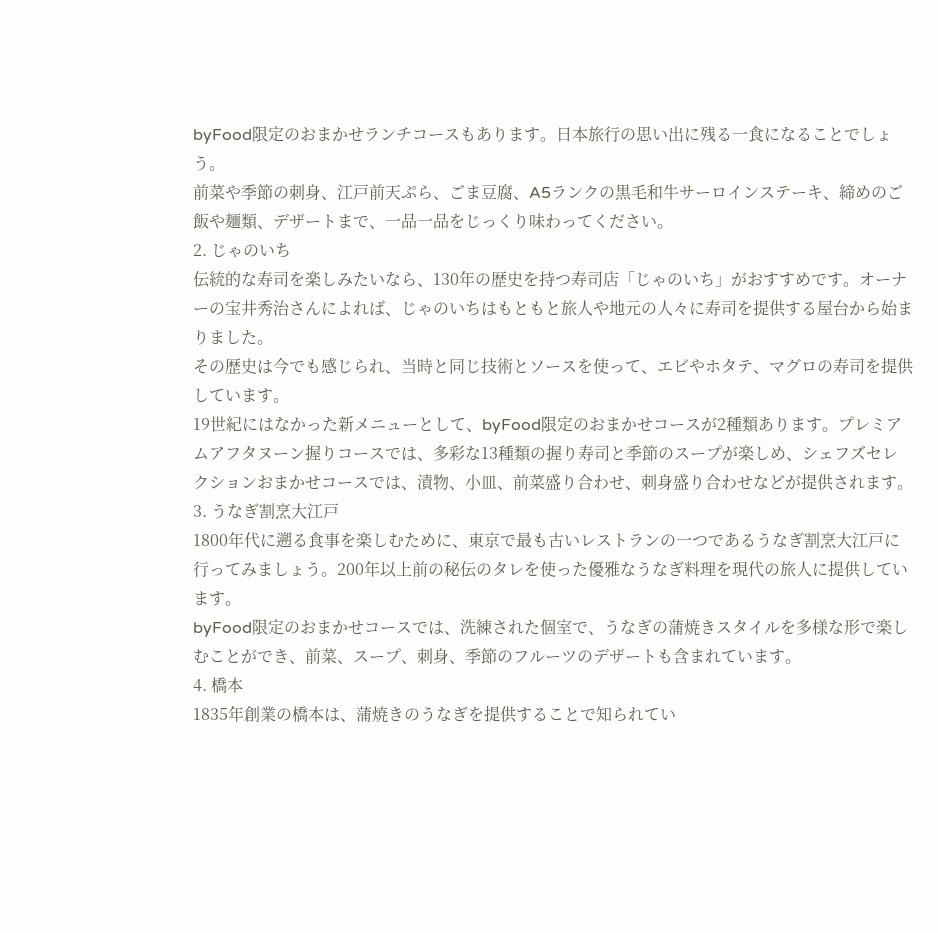byFood限定のおまかせランチコースもあります。日本旅行の思い出に残る一食になることでしょう。
前菜や季節の刺身、江戸前天ぷら、ごま豆腐、A5ランクの黒毛和牛サーロインステーキ、締めのご飯や麺類、デザートまで、一品一品をじっくり味わってください。
2. じゃのいち
伝統的な寿司を楽しみたいなら、130年の歴史を持つ寿司店「じゃのいち」がおすすめです。オーナーの宝井秀治さんによれば、じゃのいちはもともと旅人や地元の人々に寿司を提供する屋台から始まりました。
その歴史は今でも感じられ、当時と同じ技術とソースを使って、エビやホタテ、マグロの寿司を提供しています。
19世紀にはなかった新メニューとして、byFood限定のおまかせコースが2種類あります。プレミアムアフタヌーン握りコースでは、多彩な13種類の握り寿司と季節のスープが楽しめ、シェフズセレクションおまかせコースでは、漬物、小皿、前菜盛り合わせ、刺身盛り合わせなどが提供されます。
3. うなぎ割烹大江戸
1800年代に遡る食事を楽しむために、東京で最も古いレストランの一つであるうなぎ割烹大江戸に行ってみましょう。200年以上前の秘伝のタレを使った優雅なうなぎ料理を現代の旅人に提供しています。
byFood限定のおまかせコースでは、洗練された個室で、うなぎの蒲焼きスタイルを多様な形で楽しむことができ、前菜、スープ、刺身、季節のフルーツのデザートも含まれています。
4. 橋本
1835年創業の橋本は、蒲焼きのうなぎを提供することで知られてい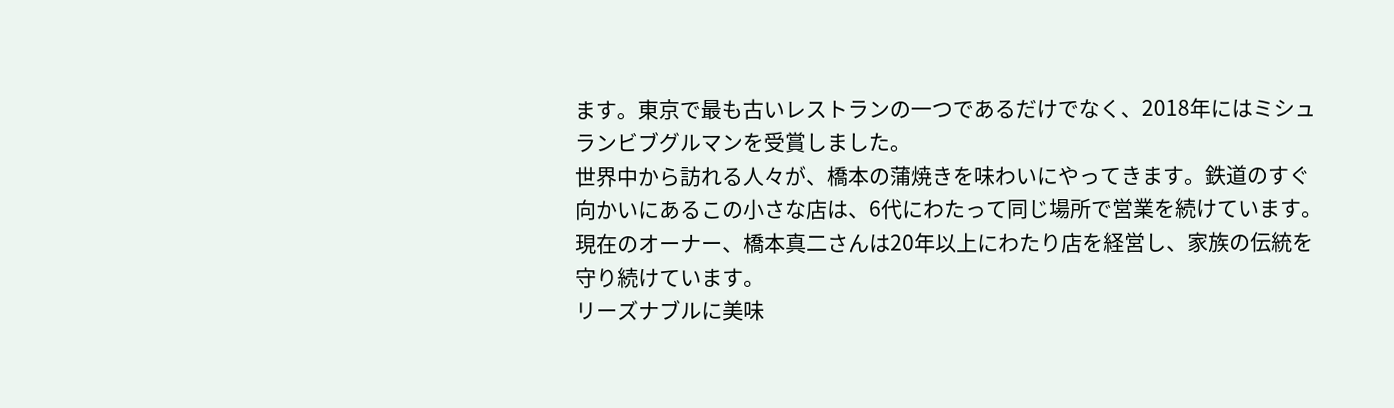ます。東京で最も古いレストランの一つであるだけでなく、2018年にはミシュランビブグルマンを受賞しました。
世界中から訪れる人々が、橋本の蒲焼きを味わいにやってきます。鉄道のすぐ向かいにあるこの小さな店は、6代にわたって同じ場所で営業を続けています。現在のオーナー、橋本真二さんは20年以上にわたり店を経営し、家族の伝統を守り続けています。
リーズナブルに美味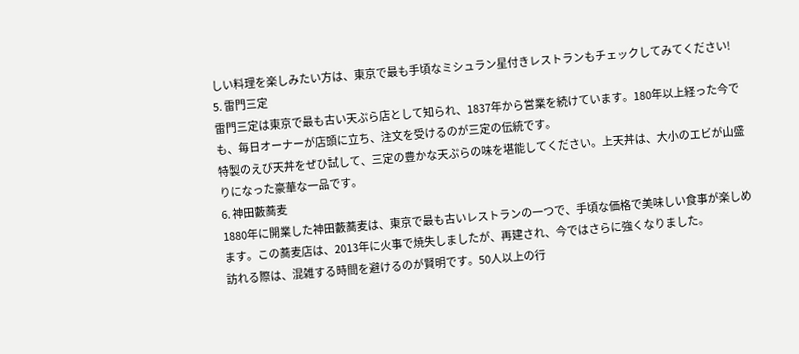しい料理を楽しみたい方は、東京で最も手頃なミシュラン星付きレストランもチェックしてみてください!
5. 雷門三定
雷門三定は東京で最も古い天ぷら店として知られ、1837年から営業を続けています。180年以上経った今でも、毎日オーナーが店頭に立ち、注文を受けるのが三定の伝統です。
特製のえび天丼をぜひ試して、三定の豊かな天ぷらの味を堪能してください。上天丼は、大小のエビが山盛りになった豪華な一品です。
6. 神田藪蕎麦
1880年に開業した神田藪蕎麦は、東京で最も古いレストランの一つで、手頃な価格で美味しい食事が楽しめます。この蕎麦店は、2013年に火事で焼失しましたが、再建され、今ではさらに強くなりました。
訪れる際は、混雑する時間を避けるのが賢明です。50人以上の行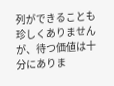列ができることも珍しくありませんが、待つ価値は十分にありま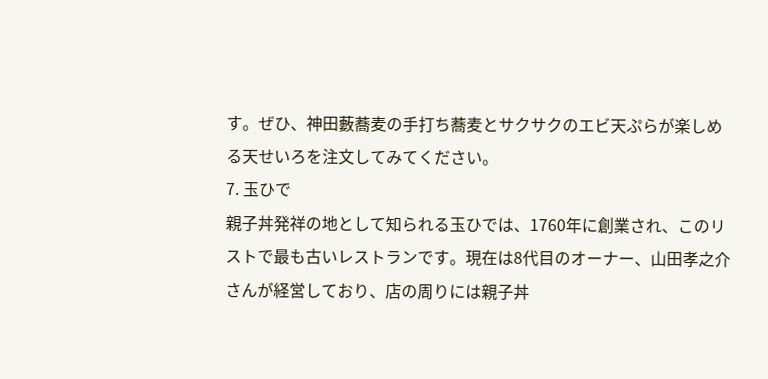す。ぜひ、神田藪蕎麦の手打ち蕎麦とサクサクのエビ天ぷらが楽しめる天せいろを注文してみてください。
7. 玉ひで
親子丼発祥の地として知られる玉ひでは、1760年に創業され、このリストで最も古いレストランです。現在は8代目のオーナー、山田孝之介さんが経営しており、店の周りには親子丼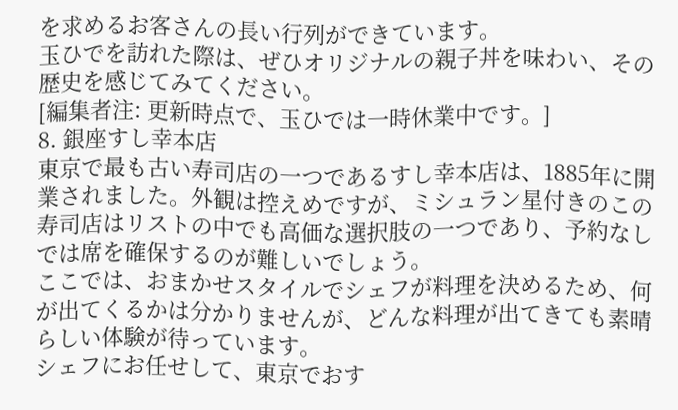を求めるお客さんの長い行列ができています。
玉ひでを訪れた際は、ぜひオリジナルの親子丼を味わい、その歴史を感じてみてください。
[編集者注: 更新時点で、玉ひでは一時休業中です。]
8. 銀座すし幸本店
東京で最も古い寿司店の一つであるすし幸本店は、1885年に開業されました。外観は控えめですが、ミシュラン星付きのこの寿司店はリストの中でも高価な選択肢の一つであり、予約なしでは席を確保するのが難しいでしょう。
ここでは、おまかせスタイルでシェフが料理を決めるため、何が出てくるかは分かりませんが、どんな料理が出てきても素晴らしい体験が待っています。
シェフにお任せして、東京でおす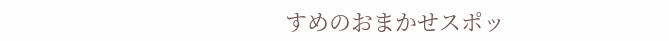すめのおまかせスポッ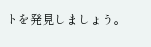トを発見しましょう。